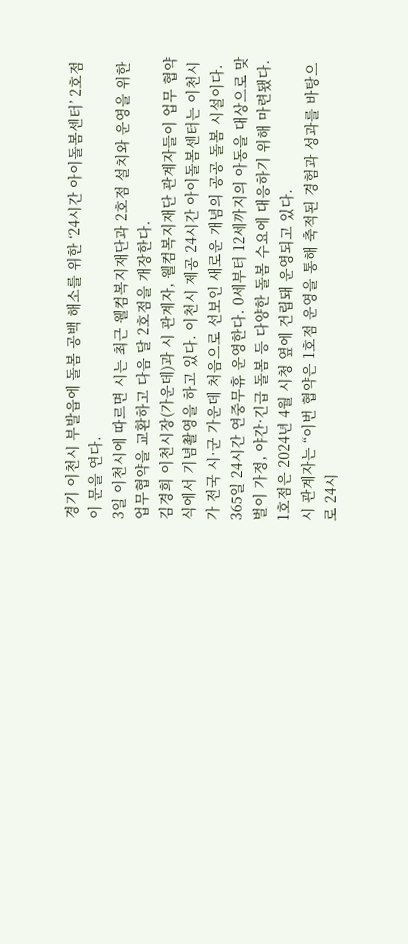경기 이천시 부발읍에 돌봄 공백 해소를 위한 ‘24시간 아이돌봄센터’ 2호점이 문을 연다.
3일 이천시에 따르면 시는 최근 웰컴복지재단과 2호점 설치와 운영을 위한 업무협약을 교환하고 다음 달 2호점을 개장한다.
김경희 이천시장(가운데)과 시 관계자, 웰컴복지재단 관계자들이 업무 협약식에서 기념촬영을 하고 있다. 이천시 제공 24시간 아이돌봄센터는 이천시가 전국 시·군 가운데 처음으로 선보인 새로운 개념의 공공 돌봄 시설이다. 365일 24시간 연중무휴 운영한다. 0세부터 12세까지의 아동을 대상으로 맞벌이 가정, 야간·긴급 돌봄 등 다양한 돌봄 수요에 대응하기 위해 마련됐다. 1호점은 2024년 4월 시청 옆에 건립돼 운영되고 있다.
시 관계자는 “이번 협약은 1호점 운영을 통해 축적된 경험과 성과를 바탕으로 24시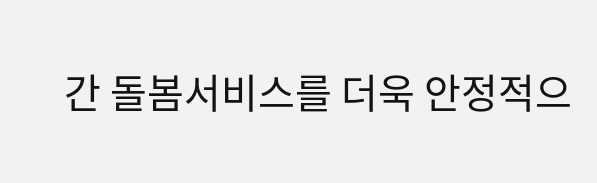간 돌봄서비스를 더욱 안정적으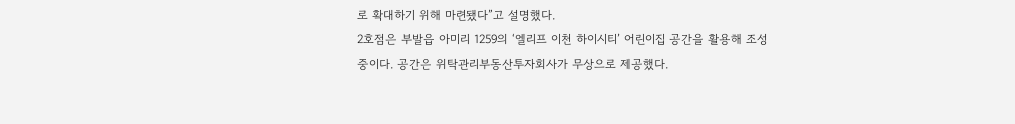로 확대하기 위해 마련됐다”고 설명했다.
2호점은 부발읍 아미리 1259의 ‘엘리프 이천 하이시티’ 어린이집 공간을 활용해 조성 중이다. 공간은 위탁관리부동산투자회사가 무상으로 제공했다.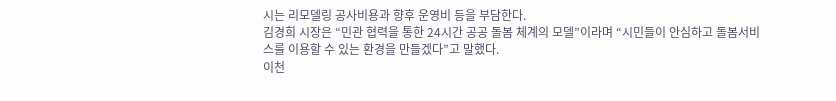시는 리모델링 공사비용과 향후 운영비 등을 부담한다.
김경희 시장은 “민관 협력을 통한 24시간 공공 돌봄 체계의 모델”이라며 “시민들이 안심하고 돌봄서비스를 이용할 수 있는 환경을 만들겠다”고 말했다.
이천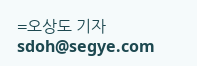=오상도 기자 sdoh@segye.com